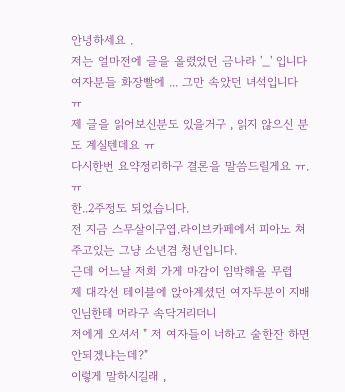안녕하세요 .
저는 얼마전에 글을 올렸었던 금나라 '_' 입니다
여자분들 화장빨에 ... 그만 속았던 녀석입니다 ㅠ
제 글을 읽어보신분도 있을거구 , 읽지 않으신 분도 계실텐데요 ㅠ
다시한번 요약정리하구 결론을 말씀드릴게요 ㅠ.ㅠ
한..2주정도 되었습니다.
전 지금 스무살이구엽.라이브카페에서 피아노 쳐주고있는 그냥 소년겸 청년입니다.
근데 어느날 저희 가게 마감이 임박해올 무렵
제 대각선 테이블에 앉아계셨던 여자두분이 지배인님한테 머라구 속닥거리더니
저에게 오셔서 " 저 여자들이 너하고 술한잔 하면 안되겠냐는데?"
이렇게 말하시길래 ,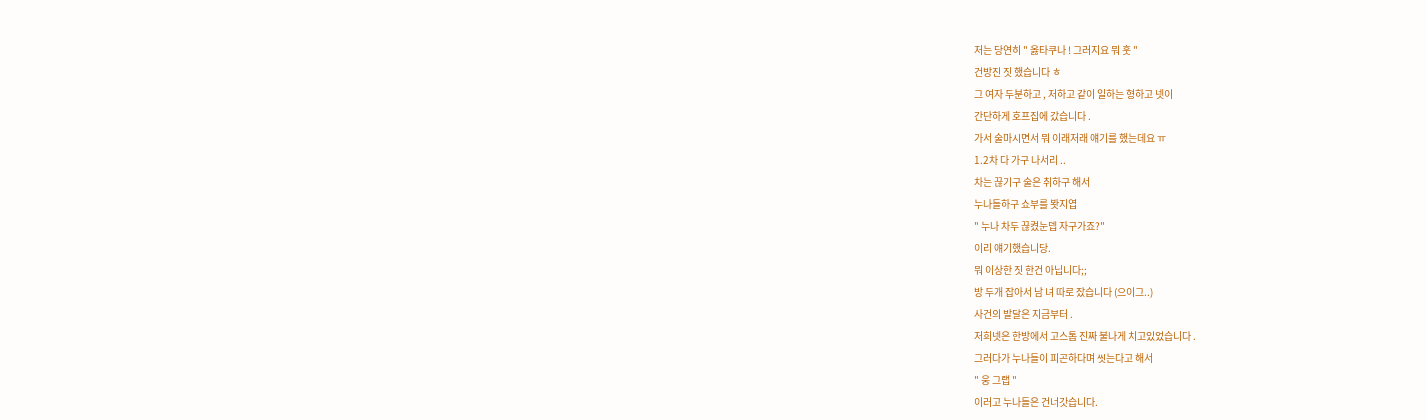저는 당연히 " 옳타쿠나 ! 그러지요 뭐 훗 "
건방진 짓 했습니다 ㅎ
그 여자 두분하고 , 저하고 같이 일하는 형하고 넷이
간단하게 호프집에 갔습니다 .
가서 술마시면서 뭐 이래저래 얘기를 했는데요 ㅠ
1.2차 다 가구 나서리 ..
차는 끊기구 술은 취하구 해서
누나들하구 쇼부를 봣지엽
" 누나 차두 끊켰눈뎁 자구가죠?"
이리 얘기했습니당.
뭐 이상한 짓 한건 아닙니다;;
방 두개 잡아서 남 녀 따로 잤습니다 (으이그..)
사건의 발달은 지금부터 .
저희넷은 한방에서 고스톱 진짜 불나게 치고있었습니다 .
그러다가 누나들이 피곤하다며 씻는다고 해서
" 웅 그랩 "
이러고 누나들은 건너갓습니다.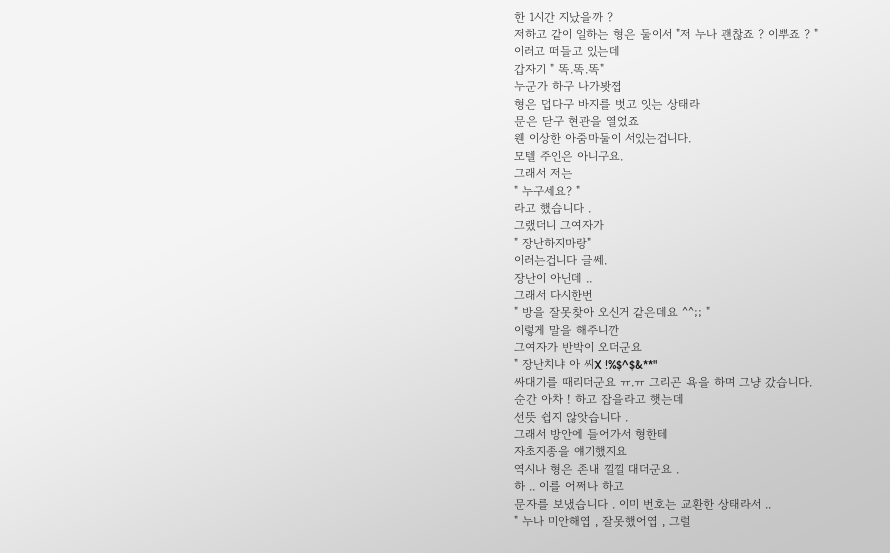한 1시간 지났을까 ?
저하고 같이 일하는 형은 둘이서 "저 누나 괜찮죠 ? 이뿌죠 ? "
이러고 떠들고 있는데
갑자기 " 똑.똑.똑"
누군가 하구 나가봣졉
형은 덥다구 바지를 벗고 잇는 상태라
문은 닫구 현관을 열었죠
웬 이상한 아줌마둘이 서있는겁니다.
모텔 주인은 아니구요.
그래서 저는
" 누구세요? "
라고 했습니다 .
그랬더니 그여자가
" 장난하지마랑"
이러는겁니다 글쎄.
장난이 아닌데 ..
그래서 다시한번
" 방을 잘못찾아 오신거 같은데요 ^^;; "
이렇게 말을 해주니깐
그여자가 반박이 오더군요
" 장난치냐 아 씨X !%$^$&**"
싸대기를 때리더군요 ㅠ.ㅠ 그리곤 욕을 하며 그냥 갔습니다.
순간 아차 ! 하고 잡을라고 햇는데
선뜻 쉽지 않앗습니다 .
그래서 방안에 들어가서 형한테
자초지종을 얘기했지요
역시나 형은 존내 낄낄 대더군요 .
하 .. 이를 어쩌나 하고
문자를 보냈습니다 . 이미 번호는 교환한 상태라서 ..
" 누나 미안해엽 , 잘못했어엽 , 그럴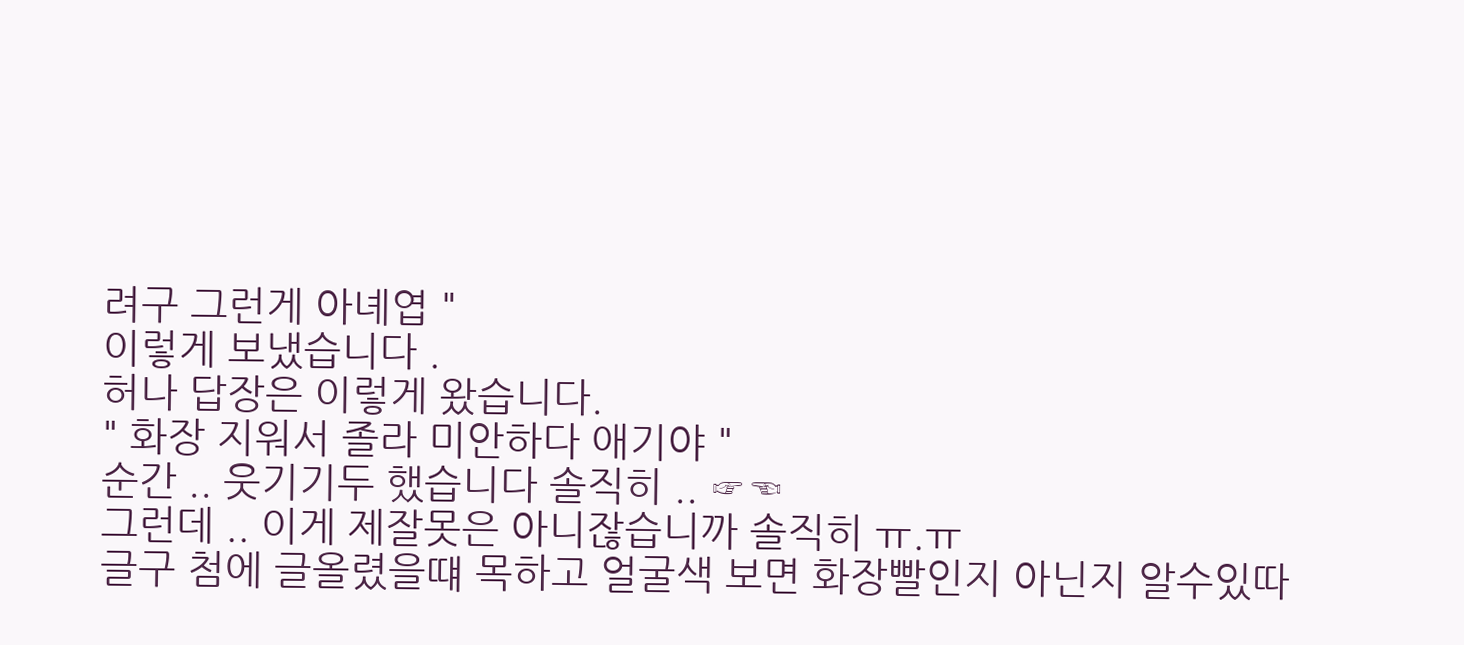려구 그런게 아녜엽 "
이렇게 보냈습니다 .
허나 답장은 이렇게 왔습니다.
" 화장 지워서 졸라 미안하다 애기야 "
순간 .. 웃기기두 했습니다 솔직히 .. ☞☜
그런데 .. 이게 제잘못은 아니잖습니까 솔직히 ㅠ.ㅠ
글구 첨에 글올렸을떄 목하고 얼굴색 보면 화장빨인지 아닌지 알수있따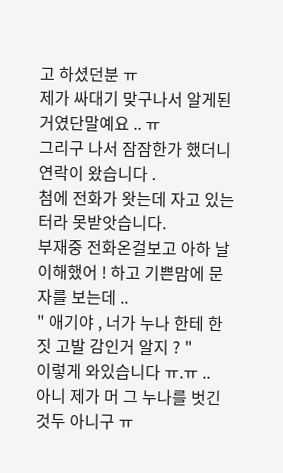고 하셨던분 ㅠ
제가 싸대기 맞구나서 알게된거였단말예요 .. ㅠ
그리구 나서 잠잠한가 했더니
연락이 왔습니다 .
첨에 전화가 왓는데 자고 있는터라 못받앗습니다.
부재중 전화온걸보고 아하 날 이해했어 ! 하고 기쁜맘에 문자를 보는데 ..
" 애기야 , 너가 누나 한테 한짓 고발 감인거 알지 ? "
이렇게 와있습니다 ㅠ.ㅠ ..
아니 제가 머 그 누나를 벗긴것두 아니구 ㅠ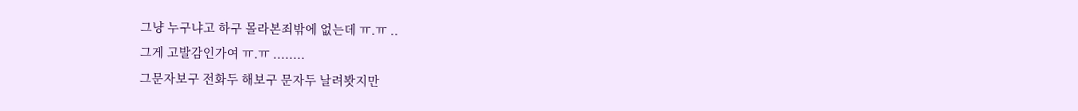그냥 누구냐고 하구 몰라본죄밖에 없는데 ㅠ.ㅠ ..
그게 고발감인가여 ㅠ.ㅠ ........
그문자보구 전화두 해보구 문자두 날려봣지만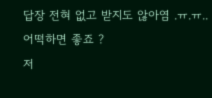답장 전혀 없고 받지도 않아염 .ㅠ.ㅠ..
어떡하면 좋죠 ?
저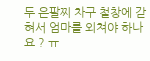두 은팔찌 차구 철창에 갇혀서 엄마를 외쳐야 하나요 ? ㅠ